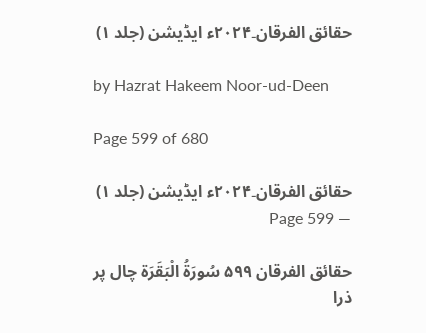حقائق الفرقان۔۲۰۲۴ء ایڈیشن (جلد ۱)

by Hazrat Hakeem Noor-ud-Deen

Page 599 of 680

حقائق الفرقان۔۲۰۲۴ء ایڈیشن (جلد ۱) — Page 599

حقائق الفرقان ۵۹۹ سُورَةُ الْبَقَرَة چال پر ذرا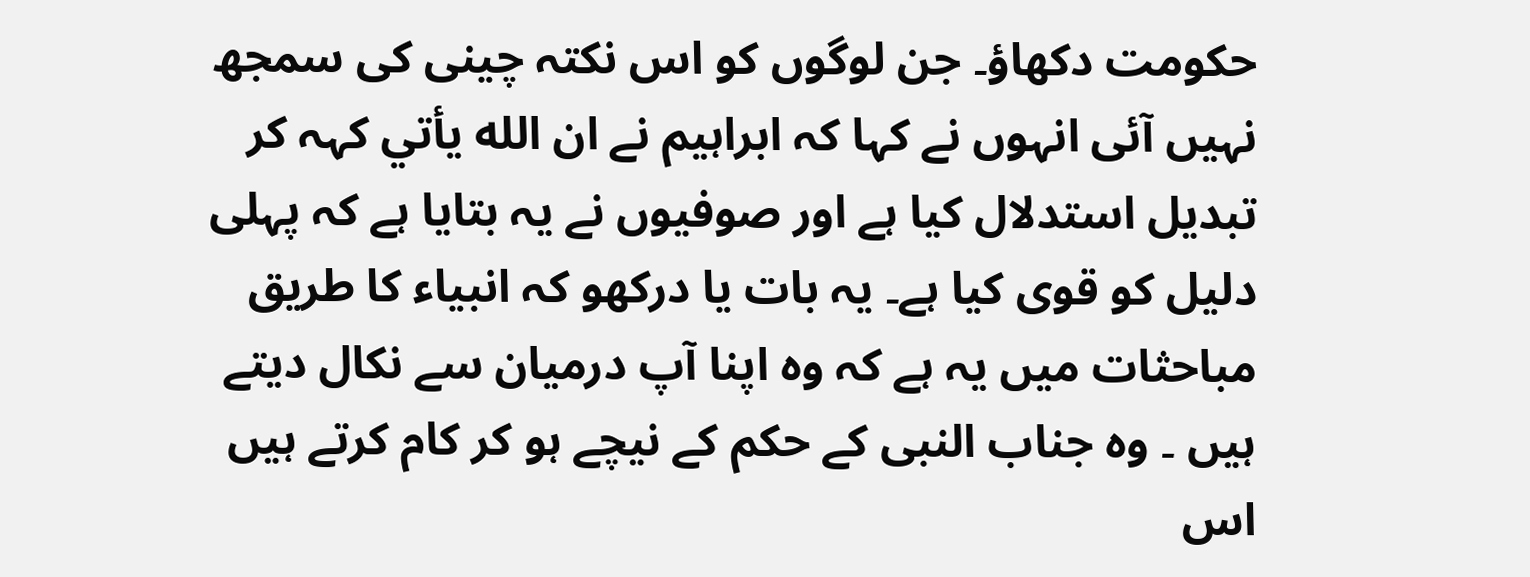حکومت دکھاؤ۔ جن لوگوں کو اس نکتہ چینی کی سمجھ نہیں آئی انہوں نے کہا کہ ابراہیم نے ان الله يأتي کہہ کر تبدیل استدلال کیا ہے اور صوفیوں نے یہ بتایا ہے کہ پہلی دلیل کو قوی کیا ہے۔ یہ بات یا درکھو کہ انبیاء کا طریق مباحثات میں یہ ہے کہ وہ اپنا آپ درمیان سے نکال دیتے ہیں ۔ وہ جناب النبی کے حکم کے نیچے ہو کر کام کرتے ہیں اس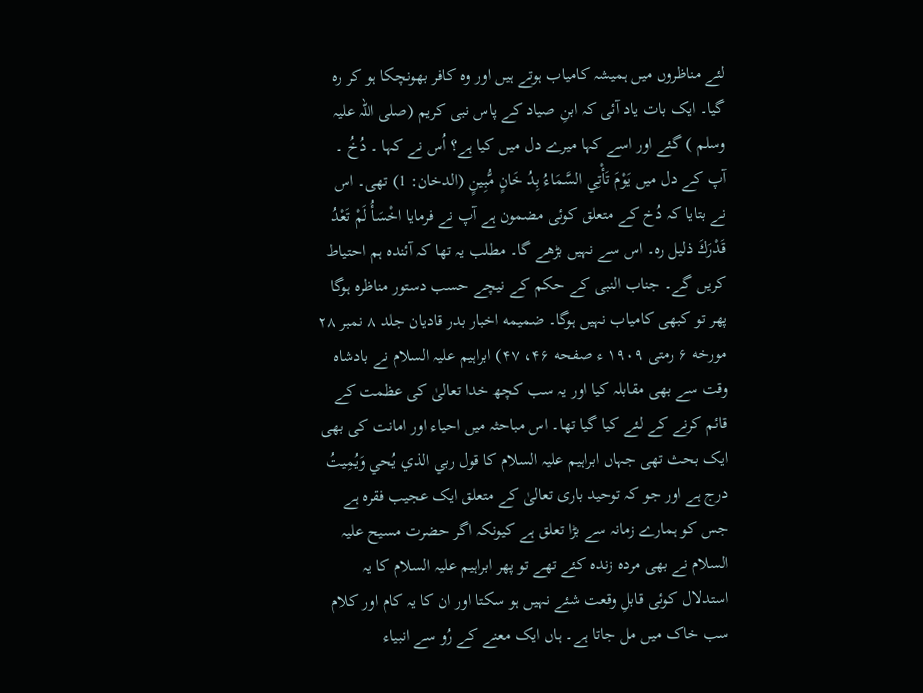لئے مناظروں میں ہمیشہ کامیاب ہوتے ہیں اور وہ کافر بھونچکا ہو کر رہ گیا۔ ایک بات یاد آئی کہ ابنِ صیاد کے پاس نبی کریم (صلی اللہ علیہ وسلم ) گئے اور اسے کہا میرے دل میں کیا ہے؟ اُس نے کہا ۔ دُخُ ۔ آپ کے دل میں يَوْمَ تَأْتِي السَّمَاءُ بِدُ خَانٍ مُّبِينٍ (الدخان: 1) تھی۔ اس نے بتایا کہ دُخ کے متعلق کوئی مضمون ہے آپ نے فرمایا اخْسَأُ لَمْ تَعْدُ قَدْرَكَ ذلیل رہ۔ اس سے نہیں بڑھے گا۔ مطلب یہ تھا کہ آئندہ ہم احتیاط کریں گے۔ جناب النبی کے حکم کے نیچے حسب دستور مناظرہ ہوگا پھر تو کبھی کامیاب نہیں ہوگا۔ ضمیمه اخبار بدر قادیان جلد ۸ نمبر ۲۸ مورخه ۶ رمتی ۱۹۰۹ ء صفحه ۴۶، ۴۷) ابراہیم علیہ السلام نے بادشاہ وقت سے بھی مقابلہ کیا اور یہ سب کچھ خدا تعالیٰ کی عظمت کے قائم کرنے کے لئے کیا گیا تھا۔ اس مباحثہ میں احیاء اور امانت کی بھی ایک بحث تھی جہاں ابراہیم علیہ السلام کا قول ربي الذي يُحي وَيُمِيتُ درج ہے اور جو کہ توحید باری تعالیٰ کے متعلق ایک عجیب فقرہ ہے جس کو ہمارے زمانہ سے بڑا تعلق ہے کیونکہ اگر حضرت مسیح علیہ السلام نے بھی مردہ زندہ کئے تھے تو پھر ابراہیم علیہ السلام کا یہ استدلال کوئی قابلِ وقعت شئے نہیں ہو سکتا اور ان کا یہ کام اور کلام سب خاک میں مل جاتا ہے۔ ہاں ایک معنے کے رُو سے انبیاء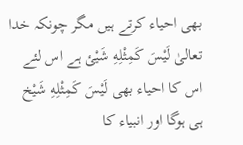بھی احیاء کرتے ہیں مگر چونکہ خدا تعالیٰ لَيْسَ كَمِثْلِهِ شَيْئ ہے اس لئے اس کا احیاء بھی لَيْسَ كَمِثْلِهِ شَيْخ ہی ہوگا اور انبیاء کا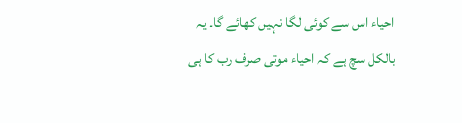احیاء اس سے کوئی لگا نہیں کھائے گا۔ یہ بالکل سچ ہے کہ احیاء موتی صرف رب کا ہی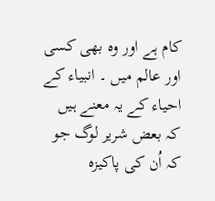کام ہے اور وہ بھی کسی اور عالم میں ۔ انبیاء کے احیاء کے یہ معنے ہیں کہ بعض شریر لوگ جو کہ اُن کی پاکیزہ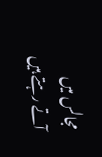مجالس میں آتے رہتے ہیں